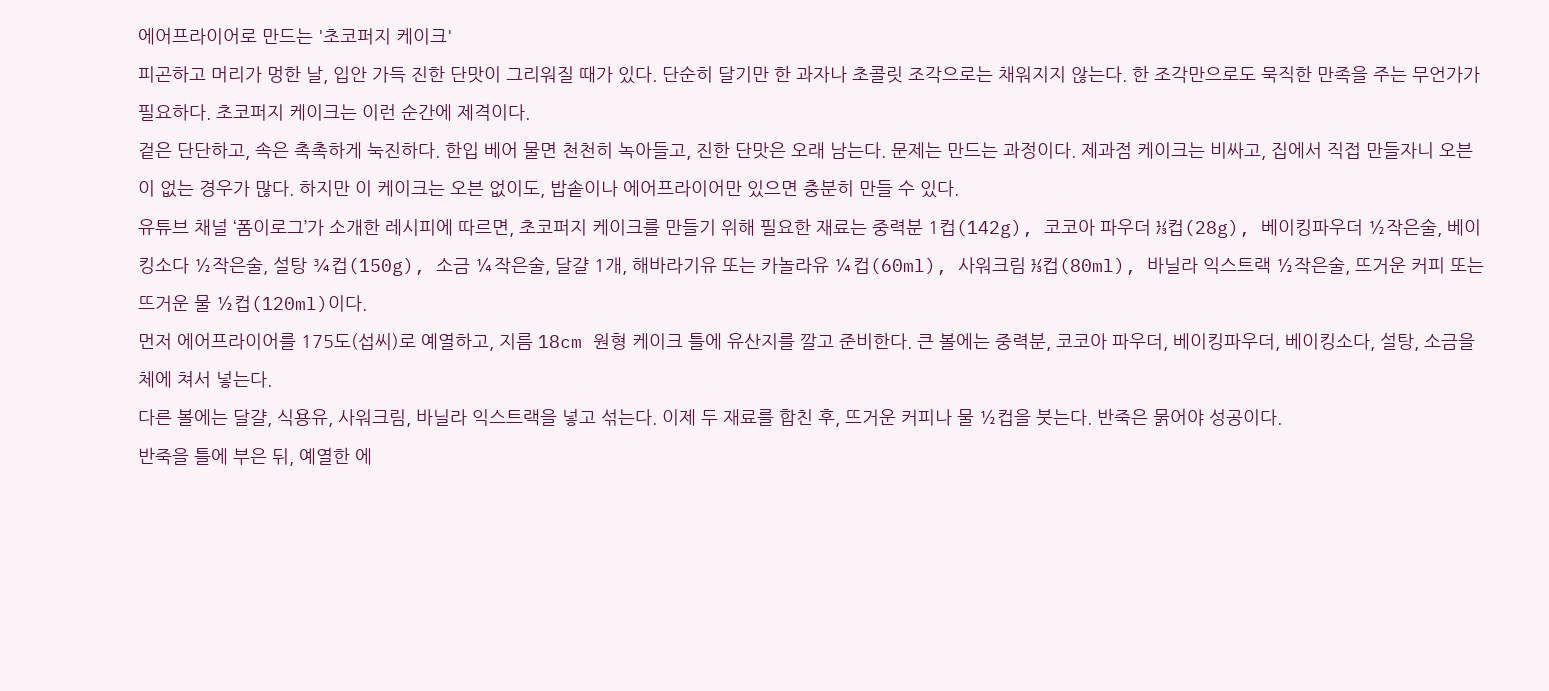에어프라이어로 만드는 '초코퍼지 케이크'
피곤하고 머리가 멍한 날, 입안 가득 진한 단맛이 그리워질 때가 있다. 단순히 달기만 한 과자나 초콜릿 조각으로는 채워지지 않는다. 한 조각만으로도 묵직한 만족을 주는 무언가가 필요하다. 초코퍼지 케이크는 이런 순간에 제격이다.
겉은 단단하고, 속은 촉촉하게 눅진하다. 한입 베어 물면 천천히 녹아들고, 진한 단맛은 오래 남는다. 문제는 만드는 과정이다. 제과점 케이크는 비싸고, 집에서 직접 만들자니 오븐이 없는 경우가 많다. 하지만 이 케이크는 오븐 없이도, 밥솥이나 에어프라이어만 있으면 충분히 만들 수 있다.
유튜브 채널 ‘폼이로그’가 소개한 레시피에 따르면, 초코퍼지 케이크를 만들기 위해 필요한 재료는 중력분 1컵(142g), 코코아 파우더 ⅓컵(28g), 베이킹파우더 ½작은술, 베이킹소다 ½작은술, 설탕 ¾컵(150g), 소금 ¼작은술, 달걀 1개, 해바라기유 또는 카놀라유 ¼컵(60ml), 사워크림 ⅓컵(80ml), 바닐라 익스트랙 ½작은술, 뜨거운 커피 또는 뜨거운 물 ½컵(120ml)이다.
먼저 에어프라이어를 175도(섭씨)로 예열하고, 지름 18cm 원형 케이크 틀에 유산지를 깔고 준비한다. 큰 볼에는 중력분, 코코아 파우더, 베이킹파우더, 베이킹소다, 설탕, 소금을 체에 쳐서 넣는다.
다른 볼에는 달걀, 식용유, 사워크림, 바닐라 익스트랙을 넣고 섞는다. 이제 두 재료를 합친 후, 뜨거운 커피나 물 ½컵을 붓는다. 반죽은 묽어야 성공이다.
반죽을 틀에 부은 뒤, 예열한 에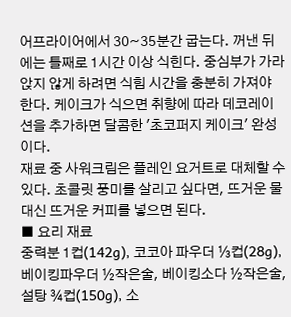어프라이어에서 30~35분간 굽는다. 꺼낸 뒤에는 틀째로 1시간 이상 식힌다. 중심부가 가라앉지 않게 하려면 식힘 시간을 충분히 가져야 한다. 케이크가 식으면 취향에 따라 데코레이션을 추가하면 달콤한 '초코퍼지 케이크' 완성이다.
재료 중 사워크림은 플레인 요거트로 대체할 수 있다. 초콜릿 풍미를 살리고 싶다면, 뜨거운 물 대신 뜨거운 커피를 넣으면 된다.
■ 요리 재료
중력분 1컵(142g), 코코아 파우더 ⅓컵(28g), 베이킹파우더 ½작은술, 베이킹소다 ½작은술, 설탕 ¾컵(150g), 소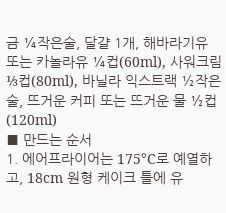금 ¼작은술, 달걀 1개, 해바라기유 또는 카놀라유 ¼컵(60ml), 사워크림 ⅓컵(80ml), 바닐라 익스트랙 ½작은술, 뜨거운 커피 또는 뜨거운 물 ½컵(120ml)
■ 만드는 순서
1. 에어프라이어는 175°C로 예열하고, 18cm 원형 케이크 틀에 유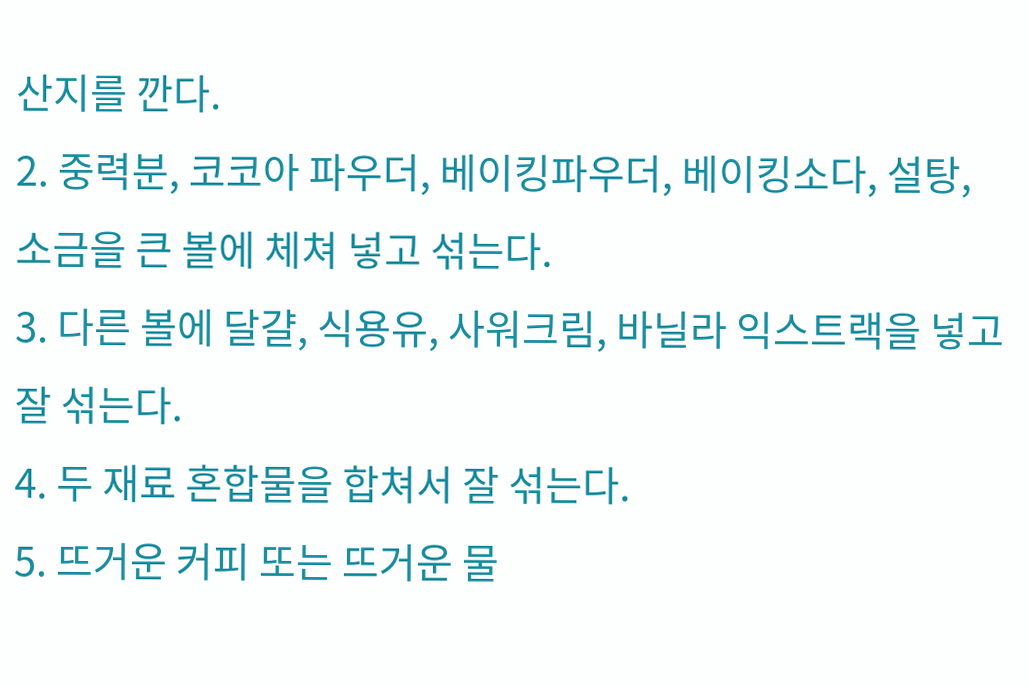산지를 깐다.
2. 중력분, 코코아 파우더, 베이킹파우더, 베이킹소다, 설탕, 소금을 큰 볼에 체쳐 넣고 섞는다.
3. 다른 볼에 달걀, 식용유, 사워크림, 바닐라 익스트랙을 넣고 잘 섞는다.
4. 두 재료 혼합물을 합쳐서 잘 섞는다.
5. 뜨거운 커피 또는 뜨거운 물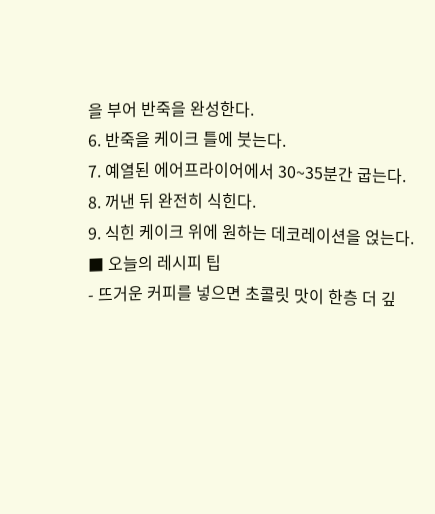을 부어 반죽을 완성한다.
6. 반죽을 케이크 틀에 붓는다.
7. 예열된 에어프라이어에서 30~35분간 굽는다.
8. 꺼낸 뒤 완전히 식힌다.
9. 식힌 케이크 위에 원하는 데코레이션을 얹는다.
■ 오늘의 레시피 팁
- 뜨거운 커피를 넣으면 초콜릿 맛이 한층 더 깊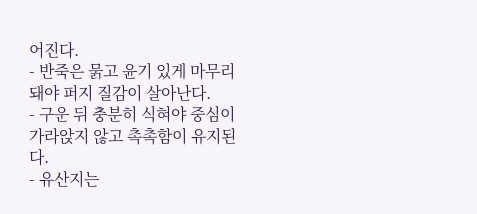어진다.
- 반죽은 묽고 윤기 있게 마무리돼야 퍼지 질감이 살아난다.
- 구운 뒤 충분히 식혀야 중심이 가라앉지 않고 촉촉함이 유지된다.
- 유산지는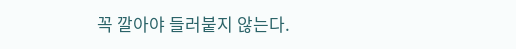꼭 깔아야 들러붙지 않는다.